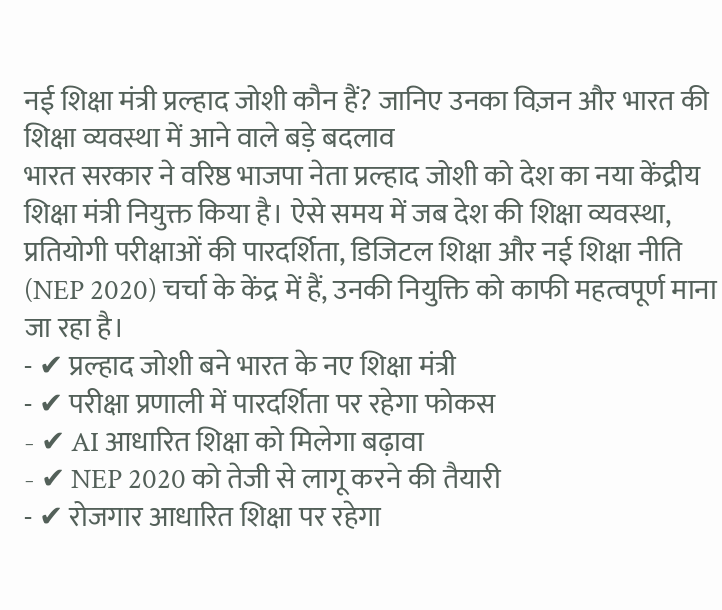नई शिक्षा मंत्री प्रल्हाद जोशी कौन हैं? जानिए उनका विज़न और भारत की शिक्षा व्यवस्था में आने वाले बड़े बदलाव
भारत सरकार ने वरिष्ठ भाजपा नेता प्रल्हाद जोशी को देश का नया केंद्रीय शिक्षा मंत्री नियुक्त किया है। ऐसे समय में जब देश की शिक्षा व्यवस्था, प्रतियोगी परीक्षाओं की पारदर्शिता, डिजिटल शिक्षा और नई शिक्षा नीति (NEP 2020) चर्चा के केंद्र में हैं, उनकी नियुक्ति को काफी महत्वपूर्ण माना जा रहा है।
- ✔ प्रल्हाद जोशी बने भारत के नए शिक्षा मंत्री
- ✔ परीक्षा प्रणाली में पारदर्शिता पर रहेगा फोकस
- ✔ AI आधारित शिक्षा को मिलेगा बढ़ावा
- ✔ NEP 2020 को तेजी से लागू करने की तैयारी
- ✔ रोजगार आधारित शिक्षा पर रहेगा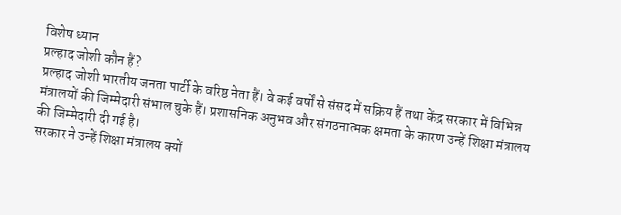विशेष ध्यान
प्रल्हाद जोशी कौन हैं?
प्रल्हाद जोशी भारतीय जनता पार्टी के वरिष्ठ नेता हैं। वे कई वर्षों से संसद में सक्रिय हैं तथा केंद्र सरकार में विभिन्न मंत्रालयों की जिम्मेदारी संभाल चुके हैं। प्रशासनिक अनुभव और संगठनात्मक क्षमता के कारण उन्हें शिक्षा मंत्रालय की जिम्मेदारी दी गई है।
सरकार ने उन्हें शिक्षा मंत्रालय क्यों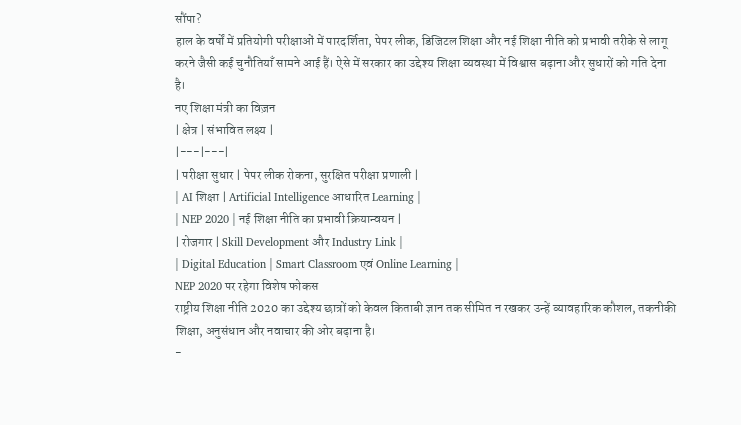सौंपा?
हाल के वर्षों में प्रतियोगी परीक्षाओं में पारदर्शिता, पेपर लीक, डिजिटल शिक्षा और नई शिक्षा नीति को प्रभावी तरीके से लागू करने जैसी कई चुनौतियाँ सामने आई हैं। ऐसे में सरकार का उद्देश्य शिक्षा व्यवस्था में विश्वास बढ़ाना और सुधारों को गति देना है।
नए शिक्षा मंत्री का विज़न
| क्षेत्र | संभावित लक्ष्य |
|---|---|
| परीक्षा सुधार | पेपर लीक रोकना, सुरक्षित परीक्षा प्रणाली |
| AI शिक्षा | Artificial Intelligence आधारित Learning |
| NEP 2020 | नई शिक्षा नीति का प्रभावी क्रियान्वयन |
| रोजगार | Skill Development और Industry Link |
| Digital Education | Smart Classroom एवं Online Learning |
NEP 2020 पर रहेगा विशेष फोकस
राष्ट्रीय शिक्षा नीति 2020 का उद्देश्य छात्रों को केवल किताबी ज्ञान तक सीमित न रखकर उन्हें व्यावहारिक कौशल, तकनीकी शिक्षा, अनुसंधान और नवाचार की ओर बढ़ाना है।
-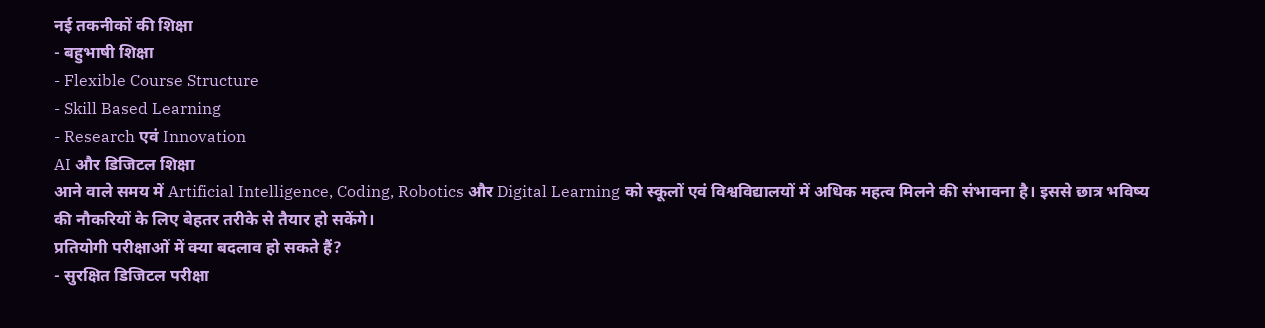नई तकनीकों की शिक्षा
- बहुभाषी शिक्षा
- Flexible Course Structure
- Skill Based Learning
- Research एवं Innovation
AI और डिजिटल शिक्षा
आने वाले समय में Artificial Intelligence, Coding, Robotics और Digital Learning को स्कूलों एवं विश्वविद्यालयों में अधिक महत्व मिलने की संभावना है। इससे छात्र भविष्य की नौकरियों के लिए बेहतर तरीके से तैयार हो सकेंगे।
प्रतियोगी परीक्षाओं में क्या बदलाव हो सकते हैं?
- सुरक्षित डिजिटल परीक्षा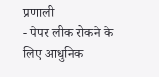प्रणाली
- पेपर लीक रोकने के लिए आधुनिक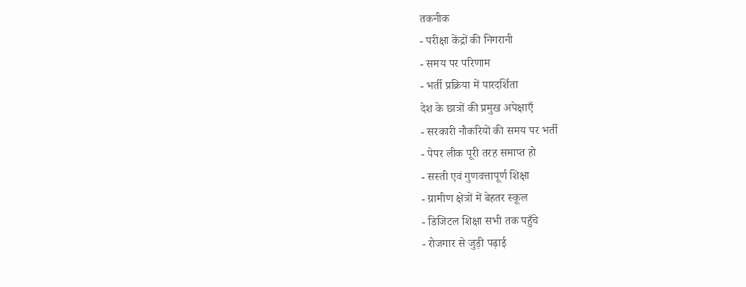तकनीक
- परीक्षा केंद्रों की निगरानी
- समय पर परिणाम
- भर्ती प्रक्रिया में पारदर्शिता
देश के छात्रों की प्रमुख अपेक्षाएँ
- सरकारी नौकरियों की समय पर भर्ती
- पेपर लीक पूरी तरह समाप्त हो
- सस्ती एवं गुणवत्तापूर्ण शिक्षा
- ग्रामीण क्षेत्रों में बेहतर स्कूल
- डिजिटल शिक्षा सभी तक पहुँचे
- रोजगार से जुड़ी पढ़ाई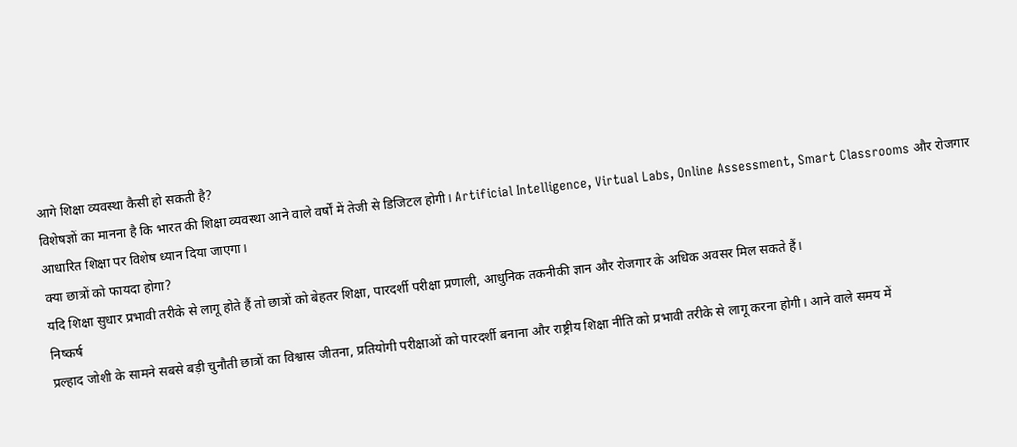आगे शिक्षा व्यवस्था कैसी हो सकती है?
विशेषज्ञों का मानना है कि भारत की शिक्षा व्यवस्था आने वाले वर्षों में तेजी से डिजिटल होगी। Artificial Intelligence, Virtual Labs, Online Assessment, Smart Classrooms और रोजगार आधारित शिक्षा पर विशेष ध्यान दिया जाएगा।
क्या छात्रों को फायदा होगा?
यदि शिक्षा सुधार प्रभावी तरीके से लागू होते हैं तो छात्रों को बेहतर शिक्षा, पारदर्शी परीक्षा प्रणाली, आधुनिक तकनीकी ज्ञान और रोजगार के अधिक अवसर मिल सकते हैं।
निष्कर्ष
प्रल्हाद जोशी के सामने सबसे बड़ी चुनौती छात्रों का विश्वास जीतना, प्रतियोगी परीक्षाओं को पारदर्शी बनाना और राष्ट्रीय शिक्षा नीति को प्रभावी तरीके से लागू करना होगी। आने वाले समय में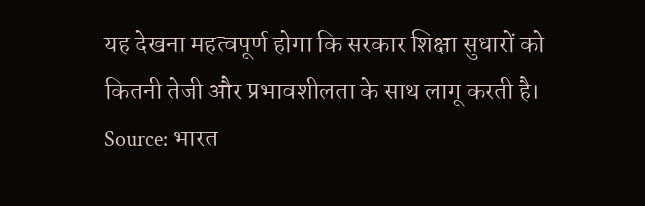यह देखना महत्वपूर्ण होगा कि सरकार शिक्षा सुधारों को कितनी तेजी और प्रभावशीलता के साथ लागू करती है।
Source: भारत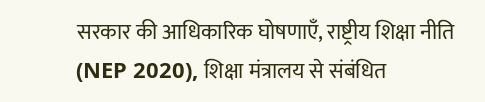सरकार की आधिकारिक घोषणाएँ, राष्ट्रीय शिक्षा नीति (NEP 2020), शिक्षा मंत्रालय से संबंधित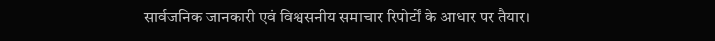सार्वजनिक जानकारी एवं विश्वसनीय समाचार रिपोर्टों के आधार पर तैयार।